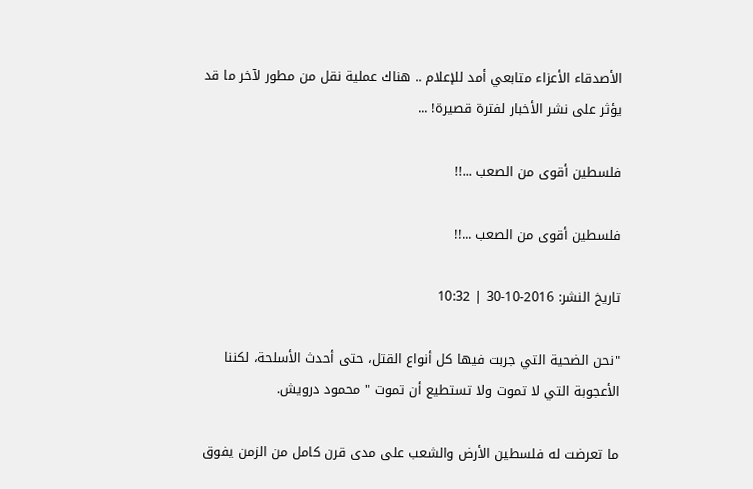الأصدقاء الأعزاء متابعي أمد للإعلام .. هناك عملية نقل من مطور لآخر ما قد يؤثر على نشر الأخبار لفترة قصيرة! ...

فلسطين أقوى من الصعب ...!!

فلسطين أقوى من الصعب ...!!

تاريخ النشر: 2016-10-30 | 10:32

"نحن الضحية التي جربت فيها كل أنواع القتل، حتى أحدث الأسلحة، لكننا الأعجوبة التي لا تموت ولا تستطيع أن تموت " محمود درويش.

ما تعرضت له فلسطين الأرض والشعب على مدى قرن كامل من الزمن يفوق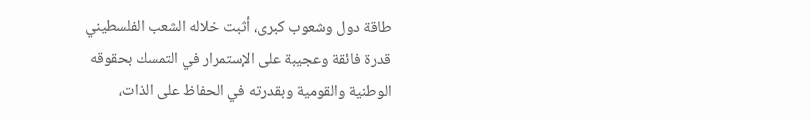طاقة دول وشعوب كبرى، أثبت خلاله الشعب الفلسطيني قدرة فائقة وعجيبة على الإستمرار في التمسك بحقوقه الوطنية والقومية وبقدرته في الحفاظ على الذات،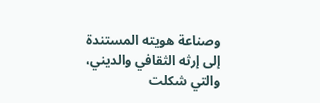وصناعة هويته المستندة إلى إرثه الثقافي والديني، والتي شكلت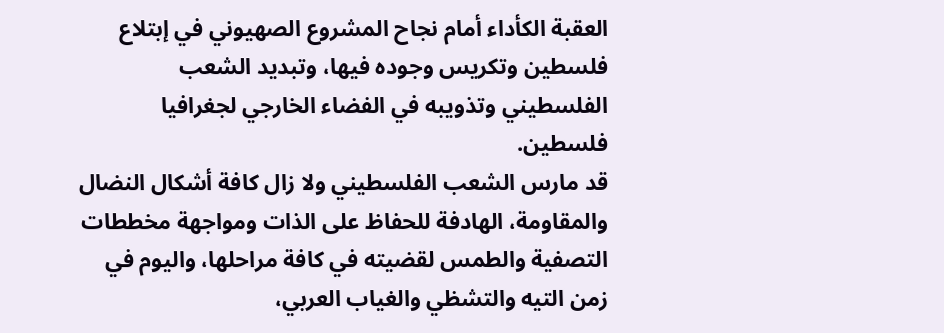العقبة الكأداء أمام نجاح المشروع الصهيوني في إبتلاع فلسطين وتكريس وجوده فيها، وتبديد الشعب الفلسطيني وتذويبه في الفضاء الخارجي لجغرافيا فلسطين.
قد مارس الشعب الفلسطيني ولا زال كافة أشكال النضال والمقاومة، الهادفة للحفاظ على الذات ومواجهة مخططات التصفية والطمس لقضيته في كافة مراحلها، واليوم في زمن التيه والتشظي والغياب العربي،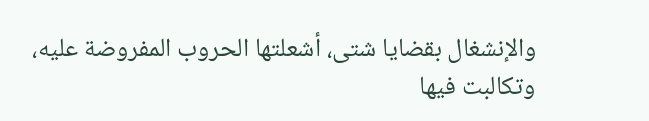والإنشغال بقضايا شتى، أشعلتها الحروب المفروضة عليه، وتكالبت فيها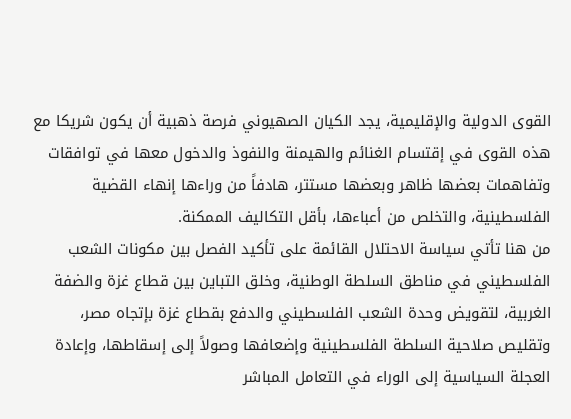القوى الدولية والإقليمية، يجد الكيان الصهيوني فرصة ذهبية أن يكون شريكا مع هذه القوى في إقتسام الغنائم والهيمنة والنفوذ والدخول معها في توافقات وتفاهمات بعضها ظاهر وبعضها مستتر، هادفاً من وراءها إنهاء القضية الفلسطينية، والتخلص من أعباءها، بأقل التكاليف الممكنة.
من هنا تأتي سياسة الاحتلال القائمة على تأكيد الفصل بين مكونات الشعب الفلسطيني في مناطق السلطة الوطنية، وخلق التباين بين قطاع غزة والضفة الغربية، لتقويض وحدة الشعب الفلسطيني والدفع بقطاع غزة بإتجاه مصر، وتقليص صلاحية السلطة الفلسطينية وإضعافها وصولاً إلى إسقاطها، وإعادة العجلة السياسية إلى الوراء في التعامل المباشر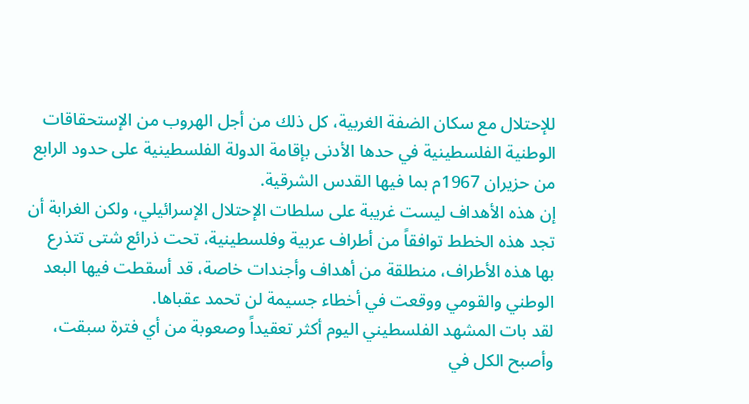للإحتلال مع سكان الضفة الغربية، كل ذلك من أجل الهروب من الإستحقاقات الوطنية الفلسطينية في حدها الأدنى بإقامة الدولة الفلسطينية على حدود الرابع من حزيران 1967م بما فيها القدس الشرقية.
إن هذه الأهداف ليست غريبة على سلطات الإحتلال الإسرائيلي، ولكن الغرابة أن تجد هذه الخطط توافقاً من أطراف عربية وفلسطينية، تحت ذرائع شتى تتذرع بها هذه الأطراف، منطلقة من أهداف وأجندات خاصة، قد أسقطت فيها البعد الوطني والقومي ووقعت في أخطاء جسيمة لن تحمد عقباها.
لقد بات المشهد الفلسطيني اليوم أكثر تعقيداً وصعوبة من أي فترة سبقت، وأصبح الكل في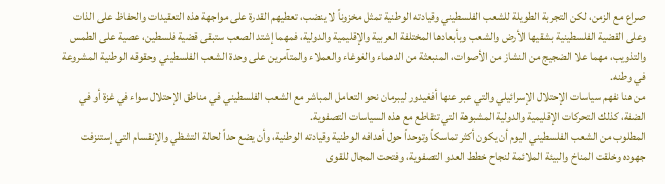صراع مع الزمن، لكن التجربة الطويلة للشعب الفلسطيني وقيادته الوطنية تمثل مخزوناً لا ينضب، تعطيهم القدرة على مواجهة هذه التعقيدات والحفاظ على الذات وعلى القضية الفلسطينية بشقيها الأرض والشعب وبأبعادها المختلفة العربية والإقليمية والدولية، فمهما إشتد الصعب ستبقى قضية فلسطين، عصية على الطمس والتذويب، مهما علا الضجيج من النشاز من الأصوات، المنبعثة من الدهماء والغوغاء والعملاء والمتآمرين على وحدة الشعب الفلسطيني وحقوقه الوطنية المشروعة في وطنه.
من هنا نفهم سياسات الإحتلال الإسرائيلي والتي عبر عنها أفغيدور ليبرمان نحو التعامل المباشر مع الشعب الفلسطيني في مناطق الإحتلال سواء في غزة أو في الضفة، كذلك التحركات الإقليمية والدولية المشبوهة التي تتقاطع مع هذه السياسات التصفوية.
المطلوب من الشعب الفلسطيني اليوم أن يكون أكثر تماسكاً وتوحداً حول أهدافه الوطنية وقيادته الوطنية، وأن يضع حداً لحالة التشظي والإنقسام التي إستنزفت جهوده وخلقت المناخ والبيئة الملائمة لنجاح خطط العدو التصفوية، وفتحت المجال للقوى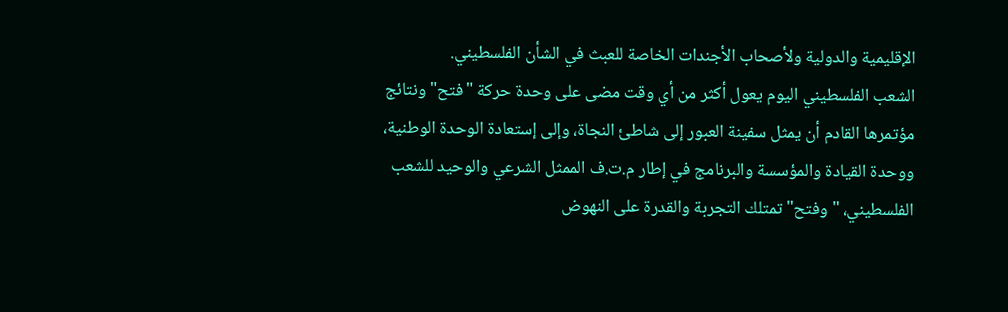الإقليمية والدولية ولأصحاب الأجندات الخاصة للعبث في الشأن الفلسطيني.
الشعب الفلسطيني اليوم يعول أكثر من أي وقت مضى على وحدة حركة "فتح" ونتائج مؤتمرها القادم أن يمثل سفينة العبور إلى شاطئ النجاة، وإلى إستعادة الوحدة الوطنية، ووحدة القيادة والمؤسسة والبرنامج في إطار م.ت.ف الممثل الشرعي والوحيد للشعب الفلسطيني، "وفتح" تمتلك التجربة والقدرة على النهوض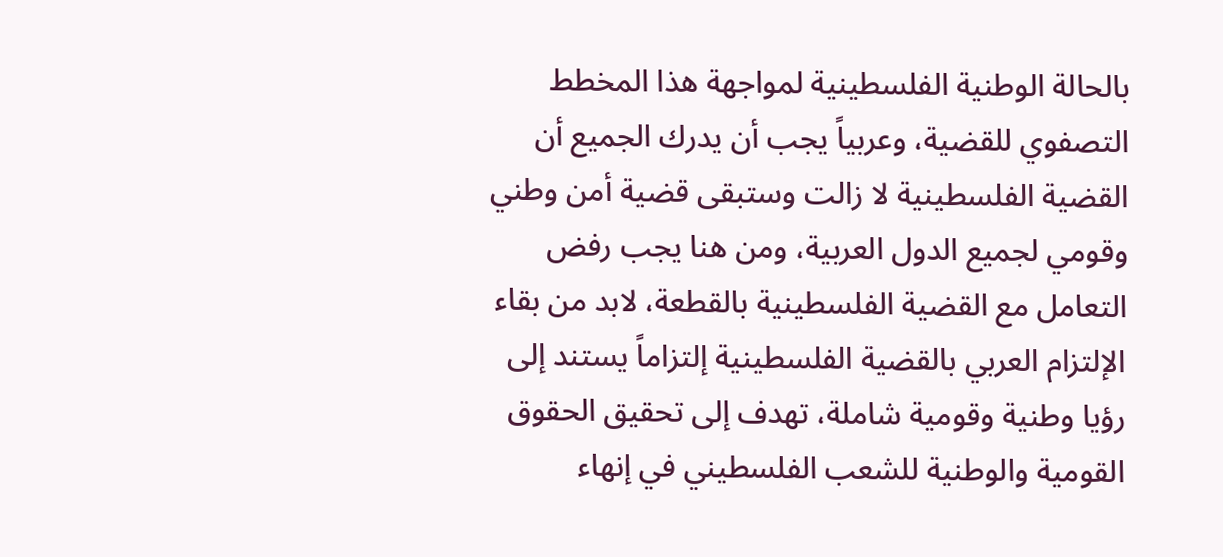بالحالة الوطنية الفلسطينية لمواجهة هذا المخطط التصفوي للقضية، وعربياً يجب أن يدرك الجميع أن القضية الفلسطينية لا زالت وستبقى قضية أمن وطني وقومي لجميع الدول العربية، ومن هنا يجب رفض التعامل مع القضية الفلسطينية بالقطعة، لابد من بقاء الإلتزام العربي بالقضية الفلسطينية إلتزاماً يستند إلى رؤيا وطنية وقومية شاملة، تهدف إلى تحقيق الحقوق القومية والوطنية للشعب الفلسطيني في إنهاء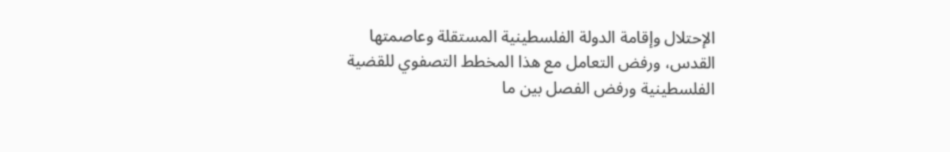الإحتلال وإقامة الدولة الفلسطينية المستقلة وعاصمتها القدس، ورفض التعامل مع هذا المخطط التصفوي للقضية الفلسطينية ورفض الفصل بين ما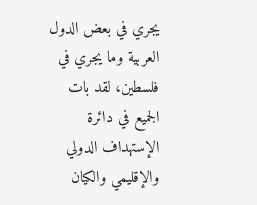يجري في بعض الدول العربية وما يجري في فلسطين، لقد بات الجميع في دائرة الإستهداف الدولي والإقليمي والكيان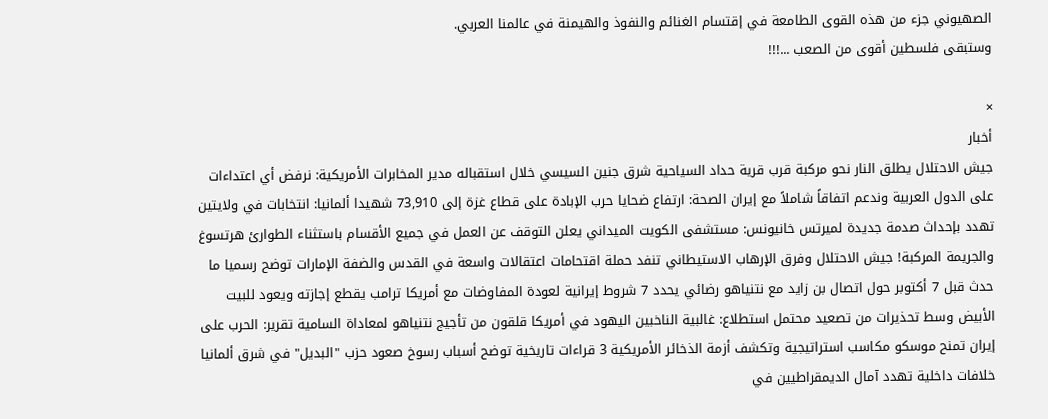الصهيوني جزء من هذه القوى الطامعة في إقتسام الغنائم والنفوذ والهيمنة في عالمنا العربي.
وستبقى فلسطين أقوى من الصعب ...!!!

×
أخبار
جيش الاحتلال يطلق النار نحو مركبة قرب قرية حداد السياحية شرق جنين السيسي خلال استقباله مدير المخابرات الأمريكية: نرفض أي اعتداءات على الدول العربية وندعم اتفاقاً شاملاً مع إيران الصحة: ارتفاع ضحايا حرب الإبادة على قطاع غزة إلى 73,910 شهيدا ألمانيا: انتخابات في ولايتين تهدد بإحداث صدمة جديدة لميرتس خانيونس: مستشفى الكويت الميداني يعلن التوقف عن العمل في جميع الأقسام باستثناء الطوارئ هرتسوغ والجريمة المركبة! جيش الاحتلال وفرق الإرهاب الاستيطاني تنفد حملة اقتحامات اعتقالات واسعة في القدس والضفة الإمارات توضح رسميا ما حدث قبل 7 أكتوبر حول اتصال بن زايد مع نتنياهو رضائي يحدد 7 شروط إيرانية لعودة المفاوضات مع أمريكا ترامب يقطع إجازته ويعود للبيت الأبيض وسط تحذيرات من تصعيد محتمل استطلاع: غالبية الناخبين اليهود في أمريكا قلقون من تأجيج نتنياهو لمعاداة السامية تقرير: الحرب على إيران تمنح موسكو مكاسب استراتيجية وتكشف أزمة الذخائر الأمريكية 3 قراءات تاريخية توضح أسباب رسوخ صعود حزب "البديل" في شرق ألمانيا خلافات داخلية تهدد آمال الديمقراطيين في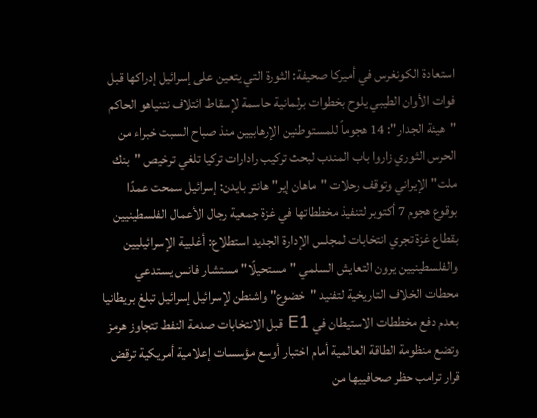استعادة الكونغرس في أميركا صحيفة: الثورة التي يتعين على إسرائيل إدراكها قبل فوات الأوان الطيبي يلوح بخطوات برلمانية حاسمة لإسقاط ائتلاف نتنياهو الحاكم "هيئة الجدار": 14 هجوماً للمستوطنين الإرهابيين منذ صباح السبت خبراء من الحرس الثوري زاروا باب المندب لبحث تركيب رادارات تركيا تلغي ترخيص "بنك ملت" الإيراني وتوقف رحلات "ماهان إير" هانتر بايدن: إسرائيل سمحت عمدًا بوقوع هجوم 7 أكتوبر لتنفيذ مخططاتها في غزة جمعية رجال الأعمال الفلسطينيين بقطاع غزة تجري انتخابات لمجلس الإدارة الجديد استطلاع: أغلبية الإسرائيليين والفلسطينيين يرون التعايش السلمي "مستحيلًا" مستشار فانس يستدعي محطات الخلاف التاريخية لتفنيد "خضوع" واشنطن لإسرائيل إسرائيل تبلغ بريطانيا بعدم دفع مخططات الاستيطان في E1 قبل الانتخابات صدمة النفط تتجاوز هرمز وتضع منظومة الطاقة العالمية أمام اختبار أوسع مؤسسات إعلامية أمريكية ترقض قرار ترامب حظر صحافييها من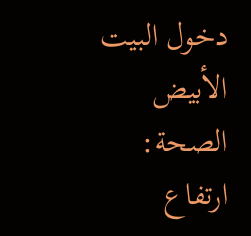دخول البيت الأبيض الصحة: ارتفاع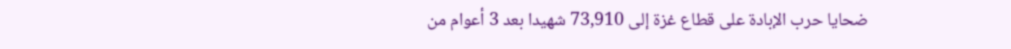ضحايا حرب الإبادة على قطاع غزة إلى 73,910 شهيدا بعد 3 أعوام من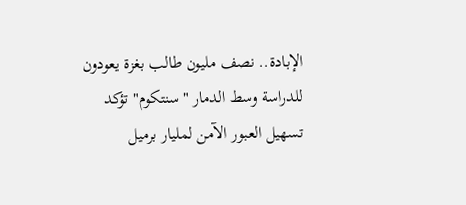الإبادة.. نصف مليون طالب بغزة يعودون للدراسة وسط الدمار "سنتكوم" تؤكد تسهيل العبور الآمن لمليار برميل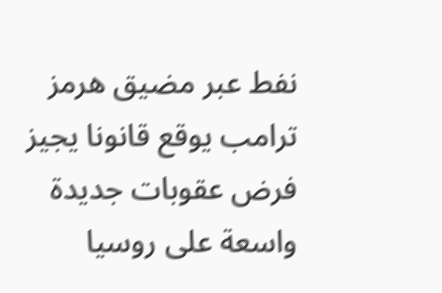نفط عبر مضيق هرمز ترامب يوقع قانونا يجيز فرض عقوبات جديدة واسعة على روسيا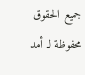جميع الحقوق محفوظة لـ أمد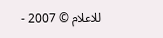للاعلام © 2007 -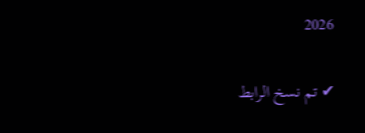2026

✔ تم نسخ الرابط